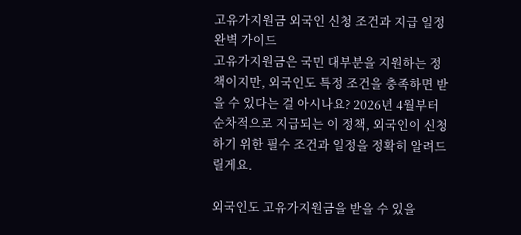고유가지원금 외국인 신청 조건과 지급 일정 완벽 가이드
고유가지원금은 국민 대부분을 지원하는 정책이지만, 외국인도 특정 조건을 충족하면 받을 수 있다는 걸 아시나요? 2026년 4월부터 순차적으로 지급되는 이 정책, 외국인이 신청하기 위한 필수 조건과 일정을 정확히 알려드릴게요.

외국인도 고유가지원금을 받을 수 있을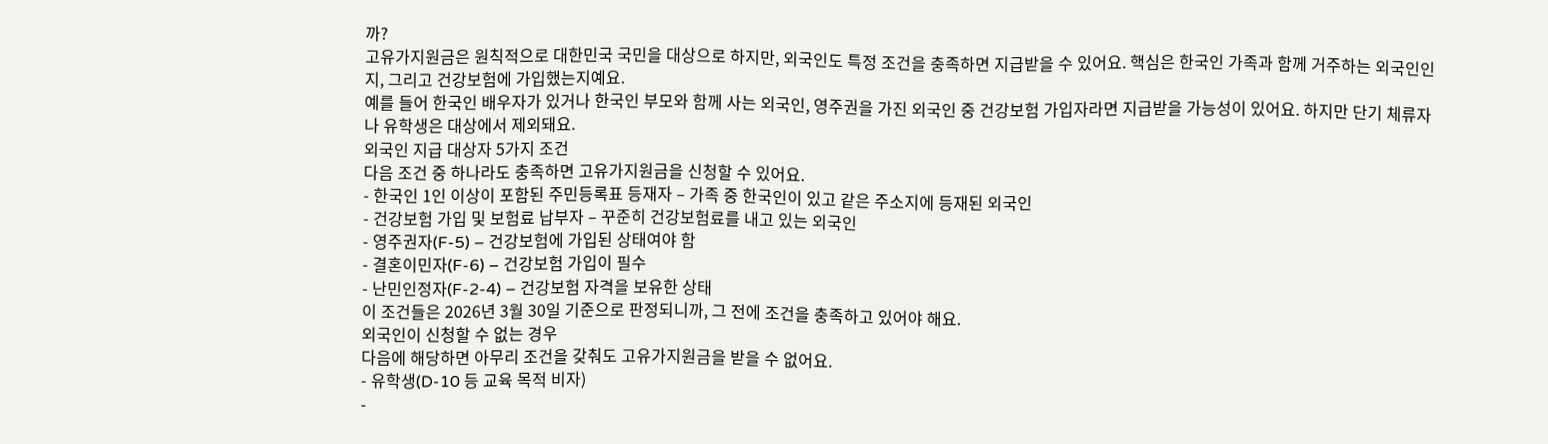까?
고유가지원금은 원칙적으로 대한민국 국민을 대상으로 하지만, 외국인도 특정 조건을 충족하면 지급받을 수 있어요. 핵심은 한국인 가족과 함께 거주하는 외국인인지, 그리고 건강보험에 가입했는지예요.
예를 들어 한국인 배우자가 있거나 한국인 부모와 함께 사는 외국인, 영주권을 가진 외국인 중 건강보험 가입자라면 지급받을 가능성이 있어요. 하지만 단기 체류자나 유학생은 대상에서 제외돼요.
외국인 지급 대상자 5가지 조건
다음 조건 중 하나라도 충족하면 고유가지원금을 신청할 수 있어요.
- 한국인 1인 이상이 포함된 주민등록표 등재자 – 가족 중 한국인이 있고 같은 주소지에 등재된 외국인
- 건강보험 가입 및 보험료 납부자 – 꾸준히 건강보험료를 내고 있는 외국인
- 영주권자(F-5) – 건강보험에 가입된 상태여야 함
- 결혼이민자(F-6) – 건강보험 가입이 필수
- 난민인정자(F-2-4) – 건강보험 자격을 보유한 상태
이 조건들은 2026년 3월 30일 기준으로 판정되니까, 그 전에 조건을 충족하고 있어야 해요.
외국인이 신청할 수 없는 경우
다음에 해당하면 아무리 조건을 갖춰도 고유가지원금을 받을 수 없어요.
- 유학생(D-10 등 교육 목적 비자)
-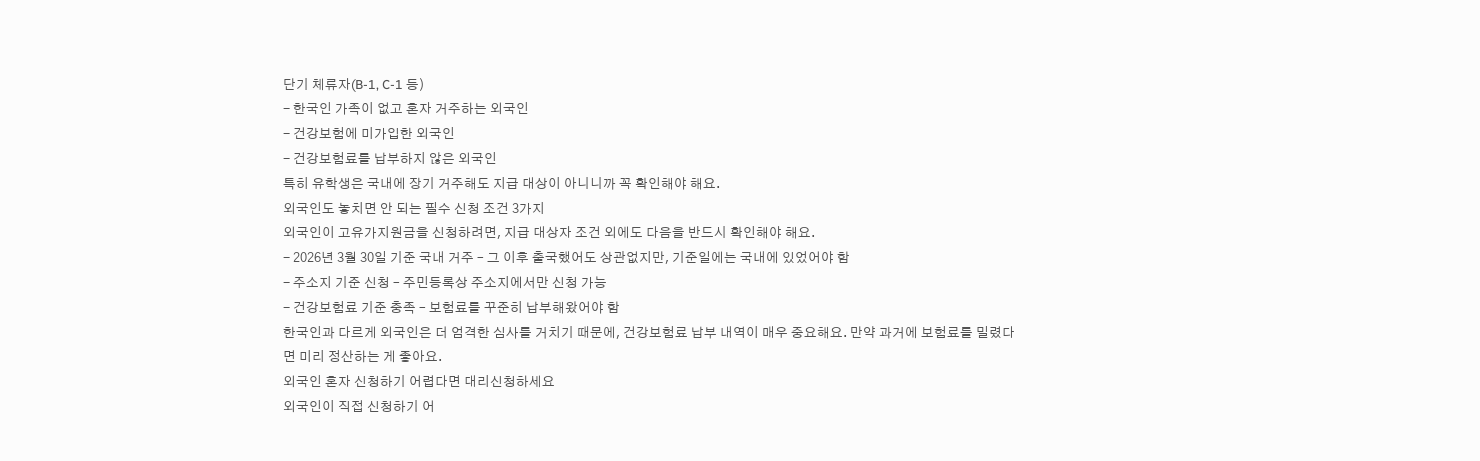단기 체류자(B-1, C-1 등)
- 한국인 가족이 없고 혼자 거주하는 외국인
- 건강보험에 미가입한 외국인
- 건강보험료를 납부하지 않은 외국인
특히 유학생은 국내에 장기 거주해도 지급 대상이 아니니까 꼭 확인해야 해요.
외국인도 놓치면 안 되는 필수 신청 조건 3가지
외국인이 고유가지원금을 신청하려면, 지급 대상자 조건 외에도 다음을 반드시 확인해야 해요.
- 2026년 3월 30일 기준 국내 거주 – 그 이후 출국했어도 상관없지만, 기준일에는 국내에 있었어야 함
- 주소지 기준 신청 – 주민등록상 주소지에서만 신청 가능
- 건강보험료 기준 충족 – 보험료를 꾸준히 납부해왔어야 함
한국인과 다르게 외국인은 더 엄격한 심사를 거치기 때문에, 건강보험료 납부 내역이 매우 중요해요. 만약 과거에 보험료를 밀렸다면 미리 정산하는 게 좋아요.
외국인 혼자 신청하기 어렵다면 대리신청하세요
외국인이 직접 신청하기 어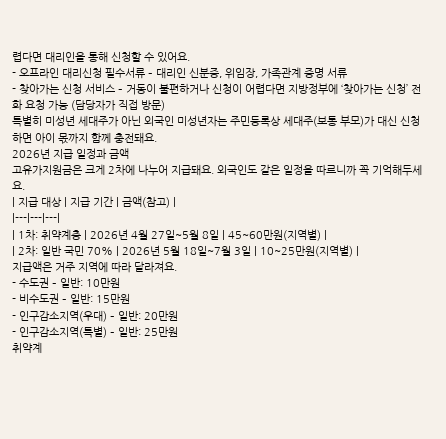렵다면 대리인을 통해 신청할 수 있어요.
- 오프라인 대리신청 필수서류 – 대리인 신분증, 위임장, 가족관계 증명 서류
- 찾아가는 신청 서비스 – 거동이 불편하거나 신청이 어렵다면 지방정부에 ‘찾아가는 신청’ 전화 요청 가능 (담당자가 직접 방문)
특별히 미성년 세대주가 아닌 외국인 미성년자는 주민등록상 세대주(보통 부모)가 대신 신청하면 아이 몫까지 함께 충전돼요.
2026년 지급 일정과 금액
고유가지원금은 크게 2차에 나누어 지급돼요. 외국인도 같은 일정을 따르니까 꼭 기억해두세요.
| 지급 대상 | 지급 기간 | 금액(참고) |
|---|---|---|
| 1차: 취약계층 | 2026년 4월 27일~5월 8일 | 45~60만원(지역별) |
| 2차: 일반 국민 70% | 2026년 5월 18일~7월 3일 | 10~25만원(지역별) |
지급액은 거주 지역에 따라 달라져요.
- 수도권 – 일반: 10만원
- 비수도권 – 일반: 15만원
- 인구감소지역(우대) – 일반: 20만원
- 인구감소지역(특별) – 일반: 25만원
취약계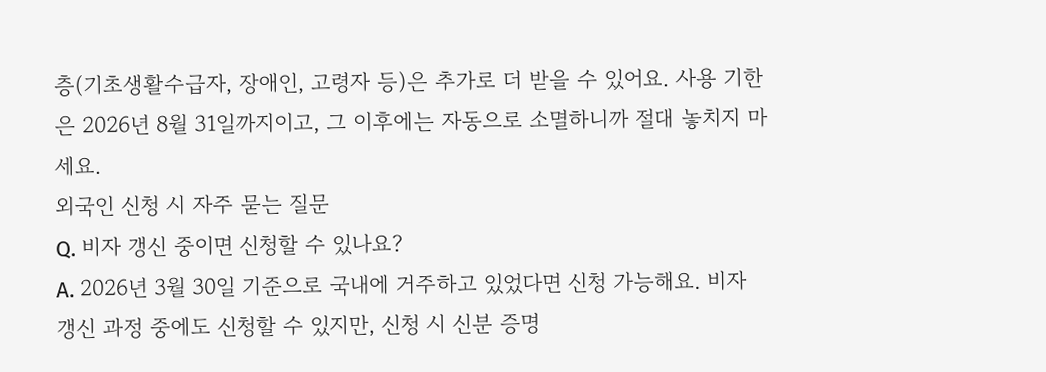층(기초생활수급자, 장애인, 고령자 등)은 추가로 더 받을 수 있어요. 사용 기한은 2026년 8월 31일까지이고, 그 이후에는 자동으로 소멸하니까 절대 놓치지 마세요.
외국인 신청 시 자주 묻는 질문
Q. 비자 갱신 중이면 신청할 수 있나요?
A. 2026년 3월 30일 기준으로 국내에 거주하고 있었다면 신청 가능해요. 비자 갱신 과정 중에도 신청할 수 있지만, 신청 시 신분 증명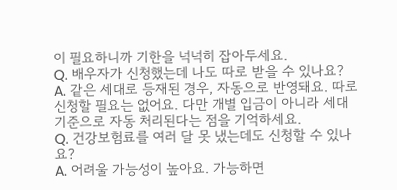이 필요하니까 기한을 넉넉히 잡아두세요.
Q. 배우자가 신청했는데 나도 따로 받을 수 있나요?
A. 같은 세대로 등재된 경우, 자동으로 반영돼요. 따로 신청할 필요는 없어요. 다만 개별 입금이 아니라 세대 기준으로 자동 처리된다는 점을 기억하세요.
Q. 건강보험료를 여러 달 못 냈는데도 신청할 수 있나요?
A. 어려울 가능성이 높아요. 가능하면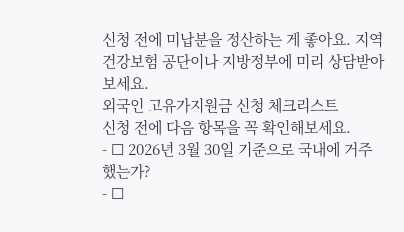신청 전에 미납분을 정산하는 게 좋아요. 지역 건강보험 공단이나 지방정부에 미리 상담받아보세요.
외국인 고유가지원금 신청 체크리스트
신청 전에 다음 항목을 꼭 확인해보세요.
- ☐ 2026년 3월 30일 기준으로 국내에 거주했는가?
- ☐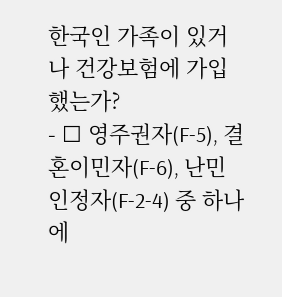한국인 가족이 있거나 건강보험에 가입했는가?
- ☐ 영주권자(F-5), 결혼이민자(F-6), 난민인정자(F-2-4) 중 하나에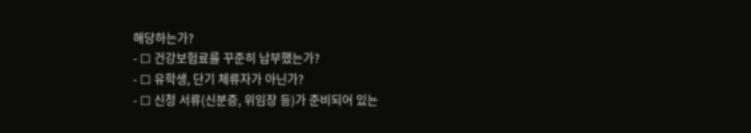해당하는가?
- ☐ 건강보험료를 꾸준히 납부했는가?
- ☐ 유학생, 단기 체류자가 아닌가?
- ☐ 신청 서류(신분증, 위임장 등)가 준비되어 있는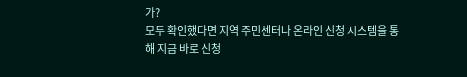가?
모두 확인했다면 지역 주민센터나 온라인 신청 시스템을 통해 지금 바로 신청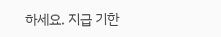하세요. 지급 기한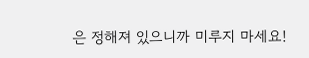은 정해져 있으니까 미루지 마세요!